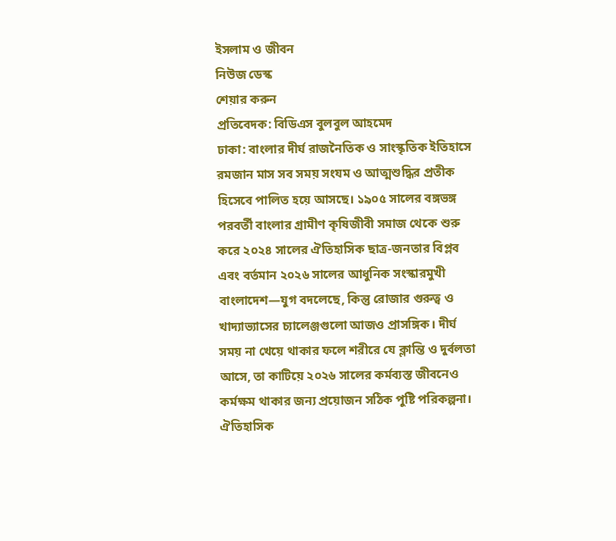ইসলাম ও জীবন
নিউজ ডেস্ক
শেয়ার করুন
প্রতিবেদক: বিডিএস বুলবুল আহমেদ
ঢাকা: বাংলার দীর্ঘ রাজনৈতিক ও সাংস্কৃতিক ইতিহাসে রমজান মাস সব সময় সংযম ও আত্মশুদ্ধির প্রতীক হিসেবে পালিত হয়ে আসছে। ১৯০৫ সালের বঙ্গভঙ্গ পরবর্তী বাংলার গ্রামীণ কৃষিজীবী সমাজ থেকে শুরু করে ২০২৪ সালের ঐতিহাসিক ছাত্র-জনতার বিপ্লব এবং বর্তমান ২০২৬ সালের আধুনিক সংস্কারমুখী বাংলাদেশ—যুগ বদলেছে, কিন্তু রোজার গুরুত্ব ও খাদ্যাভ্যাসের চ্যালেঞ্জগুলো আজও প্রাসঙ্গিক। দীর্ঘ সময় না খেয়ে থাকার ফলে শরীরে যে ক্লান্তি ও দুর্বলতা আসে, তা কাটিয়ে ২০২৬ সালের কর্মব্যস্ত জীবনেও কর্মক্ষম থাকার জন্য প্রয়োজন সঠিক পুষ্টি পরিকল্পনা।
ঐতিহাসিক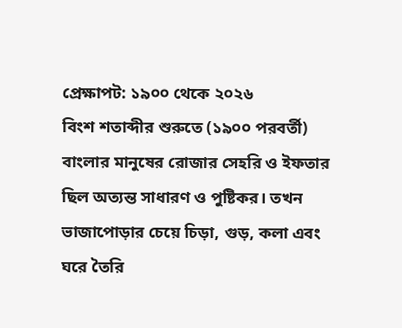প্রেক্ষাপট: ১৯০০ থেকে ২০২৬
বিংশ শতাব্দীর শুরুতে (১৯০০ পরবর্তী) বাংলার মানুষের রোজার সেহরি ও ইফতার ছিল অত্যন্ত সাধারণ ও পুষ্টিকর। তখন ভাজাপোড়ার চেয়ে চিড়া, গুড়, কলা এবং ঘরে তৈরি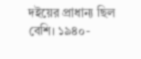দইয়ের প্রাধান্য ছিল বেশি। ১৯৪০-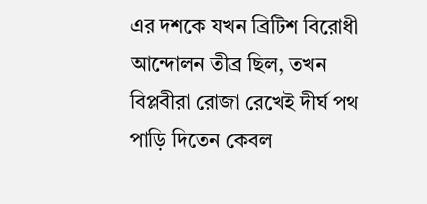এর দশকে যখন ব্রিটিশ বিরোধী আন্দোলন তীব্র ছিল, তখন বিপ্লবীরা রোজা রেখেই দীর্ঘ পথ পাড়ি দিতেন কেবল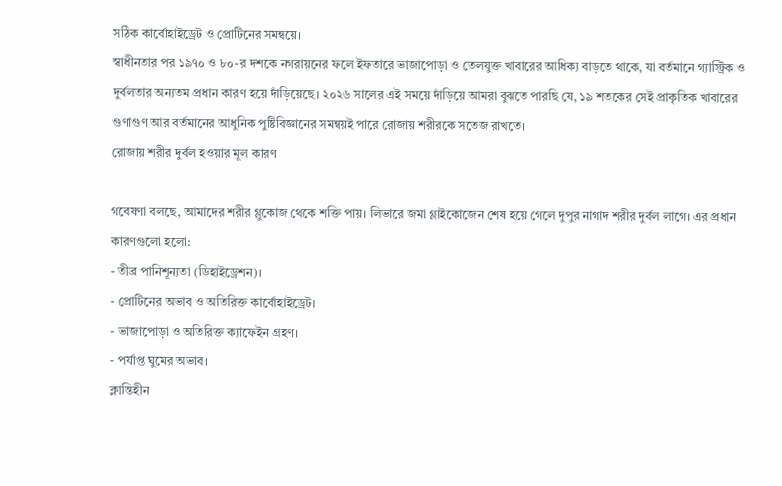সঠিক কার্বোহাইড্রেট ও প্রোটিনের সমন্বয়ে।
স্বাধীনতার পর ১৯৭০ ও ৮০-র দশকে নগরায়নের ফলে ইফতারে ভাজাপোড়া ও তেলযুক্ত খাবারের আধিক্য বাড়তে থাকে, যা বর্তমানে গ্যাস্ট্রিক ও দুর্বলতার অন্যতম প্রধান কারণ হয়ে দাঁড়িয়েছে। ২০২৬ সালের এই সময়ে দাঁড়িয়ে আমরা বুঝতে পারছি যে, ১৯ শতকের সেই প্রাকৃতিক খাবারের গুণাগুণ আর বর্তমানের আধুনিক পুষ্টিবিজ্ঞানের সমন্বয়ই পারে রোজায় শরীরকে সতেজ রাখতে।
রোজায় শরীর দুর্বল হওয়ার মূল কারণ

গবেষণা বলছে, আমাদের শরীর গ্লুকোজ থেকে শক্তি পায়। লিভারে জমা গ্লাইকোজেন শেষ হয়ে গেলে দুপুর নাগাদ শরীর দুর্বল লাগে। এর প্রধান কারণগুলো হলো:
- তীব্র পানিশূন্যতা (ডিহাইড্রেশন)।
- প্রোটিনের অভাব ও অতিরিক্ত কার্বোহাইড্রেট।
- ভাজাপোড়া ও অতিরিক্ত ক্যাফেইন গ্রহণ।
- পর্যাপ্ত ঘুমের অভাব।
ক্লান্তিহীন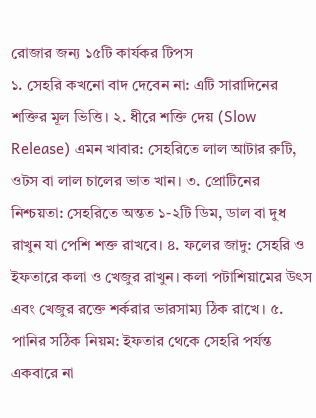রোজার জন্য ১৫টি কার্যকর টিপস
১. সেহরি কখনো বাদ দেবেন না: এটি সারাদিনের শক্তির মূল ভিত্তি। ২. ধীরে শক্তি দেয় (Slow Release) এমন খাবার: সেহরিতে লাল আটার রুটি, ওটস বা লাল চালের ভাত খান। ৩. প্রোটিনের নিশ্চয়তা: সেহরিতে অন্তত ১-২টি ডিম, ডাল বা দুধ রাখুন যা পেশি শক্ত রাখবে। ৪. ফলের জাদু: সেহরি ও ইফতারে কলা ও খেজুর রাখুন। কলা পটাশিয়ামের উৎস এবং খেজুর রক্তে শর্করার ভারসাম্য ঠিক রাখে। ৫. পানির সঠিক নিয়ম: ইফতার থেকে সেহরি পর্যন্ত একবারে না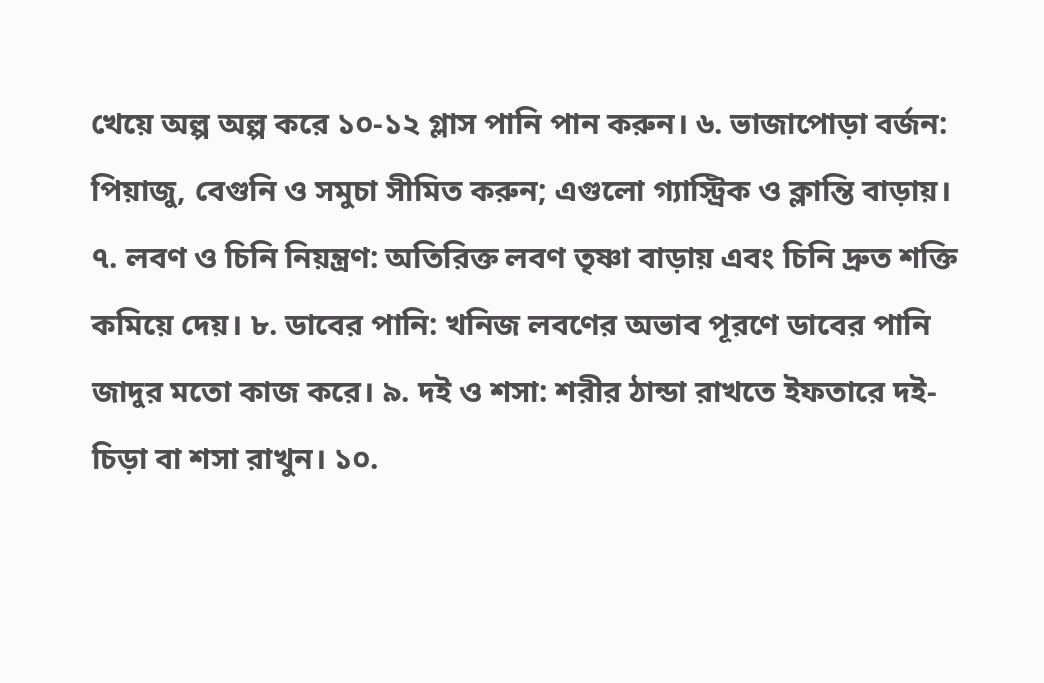খেয়ে অল্প অল্প করে ১০-১২ গ্লাস পানি পান করুন। ৬. ভাজাপোড়া বর্জন: পিয়াজু, বেগুনি ও সমুচা সীমিত করুন; এগুলো গ্যাস্ট্রিক ও ক্লান্তি বাড়ায়। ৭. লবণ ও চিনি নিয়ন্ত্রণ: অতিরিক্ত লবণ তৃষ্ণা বাড়ায় এবং চিনি দ্রুত শক্তি কমিয়ে দেয়। ৮. ডাবের পানি: খনিজ লবণের অভাব পূরণে ডাবের পানি জাদুর মতো কাজ করে। ৯. দই ও শসা: শরীর ঠান্ডা রাখতে ইফতারে দই-চিড়া বা শসা রাখুন। ১০.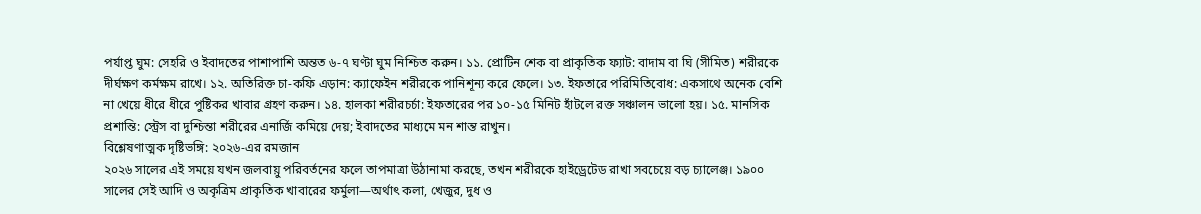পর্যাপ্ত ঘুম: সেহরি ও ইবাদতের পাশাপাশি অন্তত ৬-৭ ঘণ্টা ঘুম নিশ্চিত করুন। ১১. প্রোটিন শেক বা প্রাকৃতিক ফ্যাট: বাদাম বা ঘি (সীমিত) শরীরকে দীর্ঘক্ষণ কর্মক্ষম রাখে। ১২. অতিরিক্ত চা-কফি এড়ান: ক্যাফেইন শরীরকে পানিশূন্য করে ফেলে। ১৩. ইফতারে পরিমিতিবোধ: একসাথে অনেক বেশি না খেয়ে ধীরে ধীরে পুষ্টিকর খাবার গ্রহণ করুন। ১৪. হালকা শরীরচর্চা: ইফতারের পর ১০-১৫ মিনিট হাঁটলে রক্ত সঞ্চালন ভালো হয়। ১৫. মানসিক প্রশান্তি: স্ট্রেস বা দুশ্চিন্তা শরীরের এনার্জি কমিয়ে দেয়; ইবাদতের মাধ্যমে মন শান্ত রাখুন।
বিশ্লেষণাত্মক দৃষ্টিভঙ্গি: ২০২৬-এর রমজান
২০২৬ সালের এই সময়ে যখন জলবায়ু পরিবর্তনের ফলে তাপমাত্রা উঠানামা করছে, তখন শরীরকে হাইড্রেটেড রাখা সবচেয়ে বড় চ্যালেঞ্জ। ১৯০০ সালের সেই আদি ও অকৃত্রিম প্রাকৃতিক খাবারের ফর্মুলা—অর্থাৎ কলা, খেজুর, দুধ ও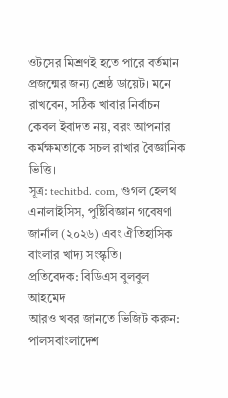ওটসের মিশ্রণই হতে পারে বর্তমান প্রজন্মের জন্য শ্রেষ্ঠ ডায়েট। মনে রাখবেন, সঠিক খাবার নির্বাচন কেবল ইবাদত নয়, বরং আপনার কর্মক্ষমতাকে সচল রাখার বৈজ্ঞানিক ভিত্তি।
সূত্র: techitbd. com, গুগল হেলথ এনালাইসিস, পুষ্টিবিজ্ঞান গবেষণা জার্নাল (২০২৬) এবং ঐতিহাসিক বাংলার খাদ্য সংস্কৃতি।
প্রতিবেদক: বিডিএস বুলবুল আহমেদ
আরও খবর জানতে ভিজিট করুন: পালসবাংলাদেশ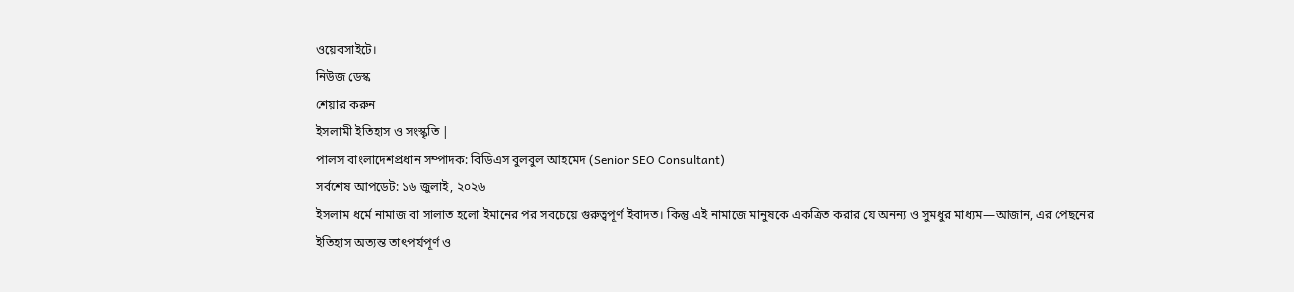ওয়েবসাইটে।
নিউজ ডেস্ক
শেয়ার করুন
ইসলামী ইতিহাস ও সংস্কৃতি |
পালস বাংলাদেশপ্রধান সম্পাদক: বিডিএস বুলবুল আহমেদ (Senior SEO Consultant)
সর্বশেষ আপডেট: ১৬ জুলাই, ২০২৬
ইসলাম ধর্মে নামাজ বা সালাত হলো ইমানের পর সবচেয়ে গুরুত্বপূর্ণ ইবাদত। কিন্তু এই নামাজে মানুষকে একত্রিত করার যে অনন্য ও সুমধুর মাধ্যম—আজান, এর পেছনের ইতিহাস অত্যন্ত তাৎপর্যপূর্ণ ও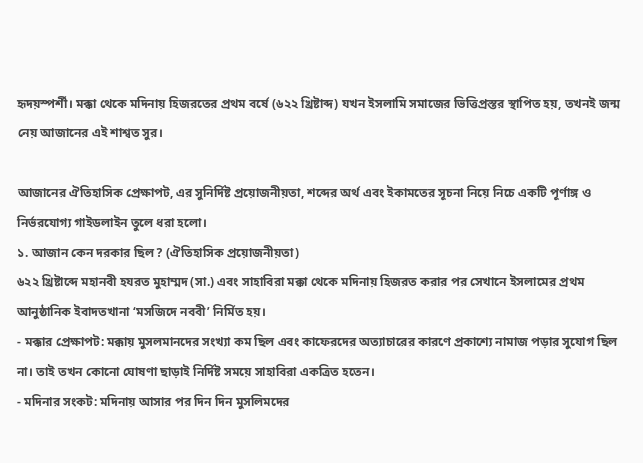হৃদয়স্পর্শী। মক্কা থেকে মদিনায় হিজরতের প্রথম বর্ষে (৬২২ খ্রিষ্টাব্দ) যখন ইসলামি সমাজের ভিত্তিপ্রস্তর স্থাপিত হয়, তখনই জন্ম নেয় আজানের এই শাশ্বত সুর।

আজানের ঐতিহাসিক প্রেক্ষাপট, এর সুনির্দিষ্ট প্রয়োজনীয়তা, শব্দের অর্থ এবং ইকামতের সূচনা নিয়ে নিচে একটি পূর্ণাঙ্গ ও নির্ভরযোগ্য গাইডলাইন তুলে ধরা হলো।
১. আজান কেন দরকার ছিল? (ঐতিহাসিক প্রয়োজনীয়তা)
৬২২ খ্রিষ্টাব্দে মহানবী হযরত মুহাম্মদ (সা.) এবং সাহাবিরা মক্কা থেকে মদিনায় হিজরত করার পর সেখানে ইসলামের প্রথম আনুষ্ঠানিক ইবাদতখানা ‘মসজিদে নববী’ নির্মিত হয়।
- মক্কার প্রেক্ষাপট: মক্কায় মুসলমানদের সংখ্যা কম ছিল এবং কাফেরদের অত্যাচারের কারণে প্রকাশ্যে নামাজ পড়ার সুযোগ ছিল না। তাই তখন কোনো ঘোষণা ছাড়াই নির্দিষ্ট সময়ে সাহাবিরা একত্রিত হতেন।
- মদিনার সংকট: মদিনায় আসার পর দিন দিন মুসলিমদের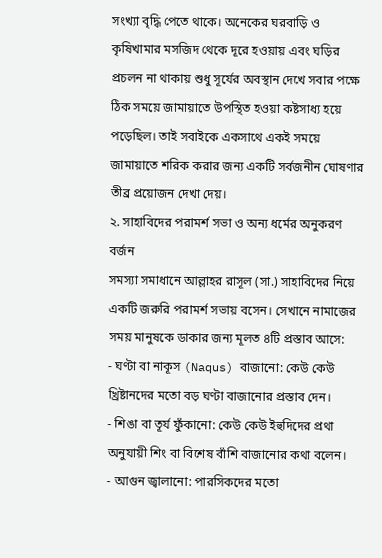সংখ্যা বৃদ্ধি পেতে থাকে। অনেকের ঘরবাড়ি ও কৃষিখামার মসজিদ থেকে দূরে হওয়ায় এবং ঘড়ির প্রচলন না থাকায় শুধু সূর্যের অবস্থান দেখে সবার পক্ষে ঠিক সময়ে জামায়াতে উপস্থিত হওয়া কষ্টসাধ্য হয়ে পড়েছিল। তাই সবাইকে একসাথে একই সময়ে জামায়াতে শরিক করার জন্য একটি সর্বজনীন ঘোষণার তীব্র প্রয়োজন দেখা দেয়।
২. সাহাবিদের পরামর্শ সভা ও অন্য ধর্মের অনুকরণ বর্জন
সমস্যা সমাধানে আল্লাহর রাসূল (সা.) সাহাবিদের নিয়ে একটি জরুরি পরামর্শ সভায় বসেন। সেখানে নামাজের সময় মানুষকে ডাকার জন্য মূলত ৪টি প্রস্তাব আসে:
- ঘণ্টা বা নাকূস (Naqus) বাজানো: কেউ কেউ খ্রিষ্টানদের মতো বড় ঘণ্টা বাজানোর প্রস্তাব দেন।
- শিঙা বা তূর্য ফুঁকানো: কেউ কেউ ইহুদিদের প্রথা অনুযায়ী শিং বা বিশেষ বাঁশি বাজানোর কথা বলেন।
- আগুন জ্বালানো: পারসিকদের মতো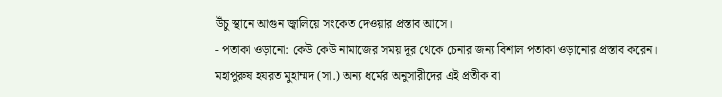উঁচু স্থানে আগুন জ্বালিয়ে সংকেত দেওয়ার প্রস্তাব আসে।
- পতাকা ওড়ানো: কেউ কেউ নামাজের সময় দূর থেকে চেনার জন্য বিশাল পতাকা ওড়ানোর প্রস্তাব করেন।
মহাপুরুষ হযরত মুহাম্মদ (সা.) অন্য ধর্মের অনুসারীদের এই প্রতীক বা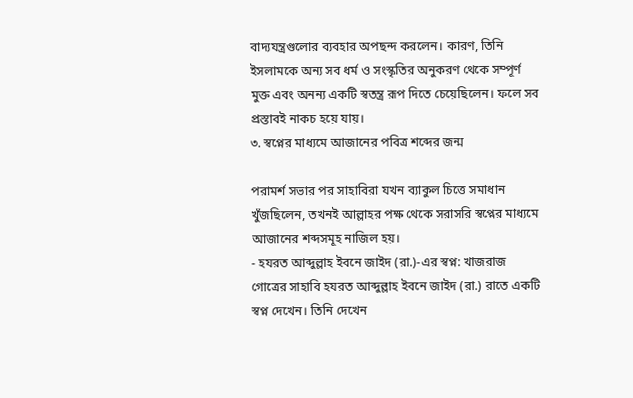বাদ্যযন্ত্রগুলোর ব্যবহার অপছন্দ করলেন। কারণ, তিনি ইসলামকে অন্য সব ধর্ম ও সংস্কৃতির অনুকরণ থেকে সম্পূর্ণ মুক্ত এবং অনন্য একটি স্বতন্ত্র রূপ দিতে চেয়েছিলেন। ফলে সব প্রস্তাবই নাকচ হয়ে যায়।
৩. স্বপ্নের মাধ্যমে আজানের পবিত্র শব্দের জন্ম

পরামর্শ সভার পর সাহাবিরা যখন ব্যাকুল চিত্তে সমাধান খুঁজছিলেন, তখনই আল্লাহর পক্ষ থেকে সরাসরি স্বপ্নের মাধ্যমে আজানের শব্দসমূহ নাজিল হয়।
- হযরত আব্দুল্লাহ ইবনে জাইদ (রা.)-এর স্বপ্ন: খাজরাজ গোত্রের সাহাবি হযরত আব্দুল্লাহ ইবনে জাইদ (রা.) রাতে একটি স্বপ্ন দেখেন। তিনি দেখেন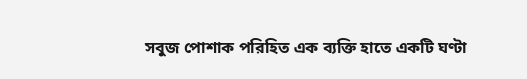সবুজ পোশাক পরিহিত এক ব্যক্তি হাতে একটি ঘণ্টা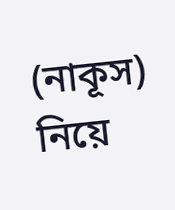(নাকূস) নিয়ে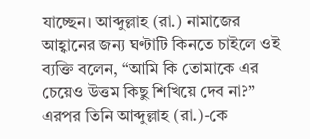যাচ্ছেন। আব্দুল্লাহ (রা.) নামাজের আহ্বানের জন্য ঘণ্টাটি কিনতে চাইলে ওই ব্যক্তি বলেন, “আমি কি তোমাকে এর চেয়েও উত্তম কিছু শিখিয়ে দেব না?” এরপর তিনি আব্দুল্লাহ (রা.)-কে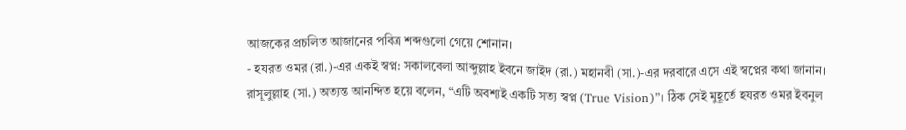আজকের প্রচলিত আজানের পবিত্র শব্দগুলো গেয়ে শোনান।
- হযরত ওমর (রা.)-এর একই স্বপ্ন: সকালবেলা আব্দুল্লাহ ইবনে জাইদ (রা.) মহানবী (সা.)-এর দরবারে এসে এই স্বপ্নের কথা জানান। রাসূলুল্লাহ (সা.) অত্যন্ত আনন্দিত হয়ে বলেন, “এটি অবশ্যই একটি সত্য স্বপ্ন (True Vision)”। ঠিক সেই মুহূর্তে হযরত ওমর ইবনুল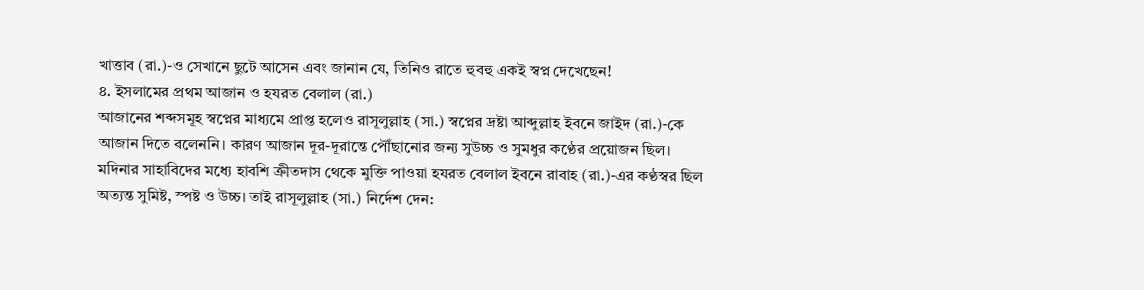খাত্তাব (রা.)-ও সেখানে ছুটে আসেন এবং জানান যে, তিনিও রাতে হুবহু একই স্বপ্ন দেখেছেন!
৪. ইসলামের প্রথম আজান ও হযরত বেলাল (রা.)
আজানের শব্দসমূহ স্বপ্নের মাধ্যমে প্রাপ্ত হলেও রাসূলুল্লাহ (সা.) স্বপ্নের দ্রষ্টা আব্দুল্লাহ ইবনে জাইদ (রা.)-কে আজান দিতে বলেননি। কারণ আজান দূর-দূরান্তে পৌঁছানোর জন্য সুউচ্চ ও সুমধুর কণ্ঠের প্রয়োজন ছিল।
মদিনার সাহাবিদের মধ্যে হাবশি ক্রীতদাস থেকে মুক্তি পাওয়া হযরত বেলাল ইবনে রাবাহ (রা.)-এর কণ্ঠস্বর ছিল অত্যন্ত সুমিষ্ট, স্পষ্ট ও উচ্চ। তাই রাসূলুল্লাহ (সা.) নির্দেশ দেন: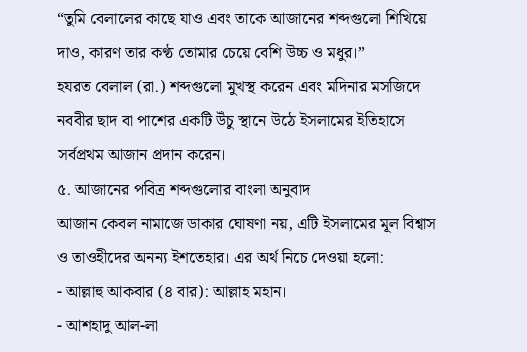“তুমি বেলালের কাছে যাও এবং তাকে আজানের শব্দগুলো শিখিয়ে দাও, কারণ তার কণ্ঠ তোমার চেয়ে বেশি উচ্চ ও মধুর।”
হযরত বেলাল (রা.) শব্দগুলো মুখস্থ করেন এবং মদিনার মসজিদে নববীর ছাদ বা পাশের একটি উঁচু স্থানে উঠে ইসলামের ইতিহাসে সর্বপ্রথম আজান প্রদান করেন।
৫. আজানের পবিত্র শব্দগুলোর বাংলা অনুবাদ
আজান কেবল নামাজে ডাকার ঘোষণা নয়, এটি ইসলামের মূল বিশ্বাস ও তাওহীদের অনন্য ইশতেহার। এর অর্থ নিচে দেওয়া হলো:
- আল্লাহু আকবার (৪ বার): আল্লাহ মহান।
- আশহাদু আল-লা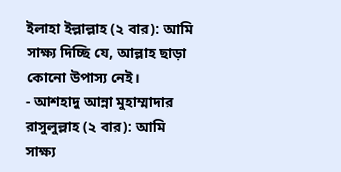ইলাহা ইল্লাল্লাহ (২ বার): আমি সাক্ষ্য দিচ্ছি যে, আল্লাহ ছাড়া কোনো উপাস্য নেই।
- আশহাদু আন্না মুহাম্মাদার রাসুলুল্লাহ (২ বার): আমি সাক্ষ্য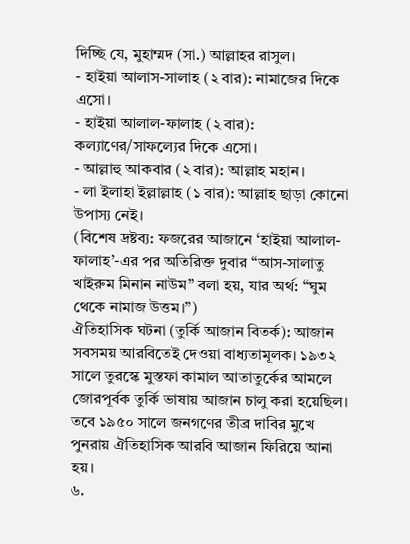দিচ্ছি যে, মুহাম্মদ (সা.) আল্লাহর রাসুল।
- হাইয়া আলাস-সালাহ (২ বার): নামাজের দিকে এসো।
- হাইয়া আলাল-ফালাহ (২ বার): কল্যাণের/সাফল্যের দিকে এসো।
- আল্লাহু আকবার (২ বার): আল্লাহ মহান।
- লা ইলাহা ইল্লাল্লাহ (১ বার): আল্লাহ ছাড়া কোনো উপাস্য নেই।
(বিশেষ দ্রষ্টব্য: ফজরের আজানে ‘হাইয়া আলাল-ফালাহ’-এর পর অতিরিক্ত দুবার “আস-সালাতু খাইরুম মিনান নাউম” বলা হয়, যার অর্থ: “ঘুম থেকে নামাজ উত্তম।”)
ঐতিহাসিক ঘটনা (তুর্কি আজান বিতর্ক): আজান সবসময় আরবিতেই দেওয়া বাধ্যতামূলক। ১৯৩২ সালে তুরস্কে মুস্তফা কামাল আতাতুর্কের আমলে জোরপূর্বক তুর্কি ভাষায় আজান চালু করা হয়েছিল। তবে ১৯৫০ সালে জনগণের তীব্র দাবির মুখে পুনরায় ঐতিহাসিক আরবি আজান ফিরিয়ে আনা হয়।
৬.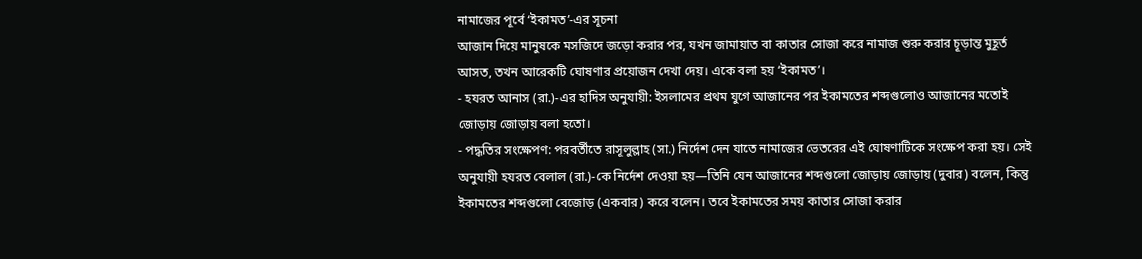নামাজের পূর্বে ‘ইকামত’-এর সূচনা
আজান দিয়ে মানুষকে মসজিদে জড়ো করার পর, যখন জামায়াত বা কাতার সোজা করে নামাজ শুরু করার চূড়ান্ত মুহূর্ত আসত, তখন আরেকটি ঘোষণার প্রয়োজন দেখা দেয়। একে বলা হয় ‘ইকামত’।
- হযরত আনাস (রা.)-এর হাদিস অনুযায়ী: ইসলামের প্রথম যুগে আজানের পর ইকামতের শব্দগুলোও আজানের মতোই জোড়ায় জোড়ায় বলা হতো।
- পদ্ধতির সংক্ষেপণ: পরবর্তীতে রাসূলুল্লাহ (সা.) নির্দেশ দেন যাতে নামাজের ভেতরের এই ঘোষণাটিকে সংক্ষেপ করা হয়। সেই অনুযায়ী হযরত বেলাল (রা.)-কে নির্দেশ দেওয়া হয়—তিনি যেন আজানের শব্দগুলো জোড়ায় জোড়ায় (দুবার) বলেন, কিন্তু ইকামতের শব্দগুলো বেজোড় (একবার) করে বলেন। তবে ইকামতের সময় কাতার সোজা করার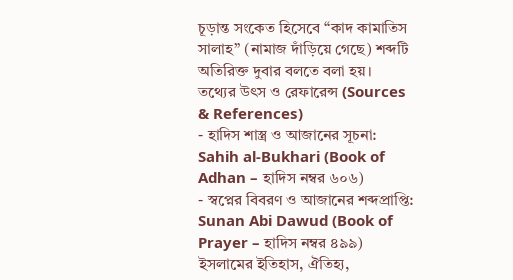চূড়ান্ত সংকেত হিসেবে “কাদ কামাতিস সালাহ” (নামাজ দাঁড়িয়ে গেছে) শব্দটি অতিরিক্ত দুবার বলতে বলা হয়।
তথ্যের উৎস ও রেফারেন্স (Sources & References)
- হাদিস শাস্ত্র ও আজানের সূচনা: Sahih al-Bukhari (Book of Adhan – হাদিস নম্বর ৬০৬)
- স্বপ্নের বিবরণ ও আজানের শব্দপ্রাপ্তি: Sunan Abi Dawud (Book of Prayer – হাদিস নম্বর ৪৯৯)
ইসলামের ইতিহাস, ঐতিহ্য,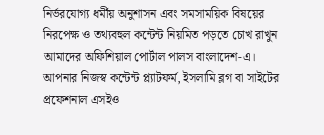নির্ভরযোগ্য ধর্মীয় অনুশাসন এবং সমসাময়িক বিষয়ের নিরপেক্ষ ও তথ্যবহুল কন্টেন্ট নিয়মিত পড়তে চোখ রাখুন আমাদের অফিশিয়াল পোর্টাল পালস বাংলাদেশ-এ। আপনার নিজস্ব কন্টেন্ট প্ল্যাটফর্ম, ইসলামি ব্লগ বা সাইটের প্রফেশনাল এসইও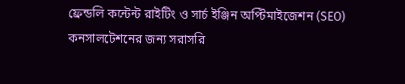ফ্রেন্ডলি কন্টেন্ট রাইটিং ও সার্চ ইঞ্জিন অপ্টিমাইজেশন (SEO) কনসালটেশনের জন্য সরাসরি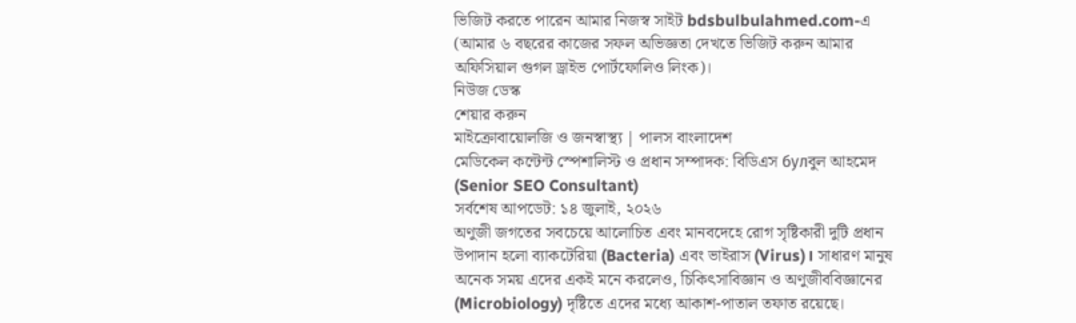ভিজিট করতে পারেন আমার নিজস্ব সাইট bdsbulbulahmed.com-এ (আমার ৬ বছরের কাজের সফল অভিজ্ঞতা দেখতে ভিজিট করুন আমার অফিসিয়াল গুগল ড্রাইভ পোর্টফোলিও লিংক)।
নিউজ ডেস্ক
শেয়ার করুন
মাইক্রোবায়োলজি ও জনস্বাস্থ্য | পালস বাংলাদেশ
মেডিকেল কন্টেন্ট স্পেশালিস্ট ও প্রধান সম্পাদক: বিডিএস булবুল আহমেদ (Senior SEO Consultant)
সর্বশেষ আপডেট: ১৪ জুলাই, ২০২৬
অণুজী জগতের সবচেয়ে আলোচিত এবং মানবদেহে রোগ সৃষ্টিকারী দুটি প্রধান উপাদান হলো ব্যাকটেরিয়া (Bacteria) এবং ভাইরাস (Virus)। সাধারণ মানুষ অনেক সময় এদের একই মনে করলেও, চিকিৎসাবিজ্ঞান ও অণুজীববিজ্ঞানের (Microbiology) দৃষ্টিতে এদের মধ্যে আকাশ-পাতাল তফাত রয়েছে।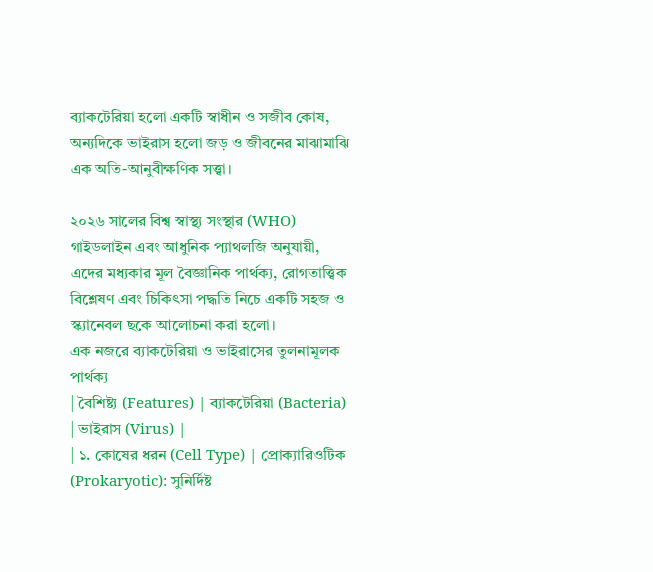ব্যাকটেরিয়া হলো একটি স্বাধীন ও সজীব কোষ, অন্যদিকে ভাইরাস হলো জড় ও জীবনের মাঝামাঝি এক অতি-আনুবীক্ষণিক সত্ত্বা।

২০২৬ সালের বিশ্ব স্বাস্থ্য সংস্থার (WHO) গাইডলাইন এবং আধুনিক প্যাথলজি অনুযায়ী, এদের মধ্যকার মূল বৈজ্ঞানিক পার্থক্য, রোগতাত্ত্বিক বিশ্লেষণ এবং চিকিৎসা পদ্ধতি নিচে একটি সহজ ও স্ক্যানেবল ছকে আলোচনা করা হলো।
এক নজরে ব্যাকটেরিয়া ও ভাইরাসের তুলনামূলক পার্থক্য
| বৈশিষ্ট্য (Features) | ব্যাকটেরিয়া (Bacteria) | ভাইরাস (Virus) |
| ১. কোষের ধরন (Cell Type) | প্রোক্যারিওটিক (Prokaryotic): সুনির্দিষ্ট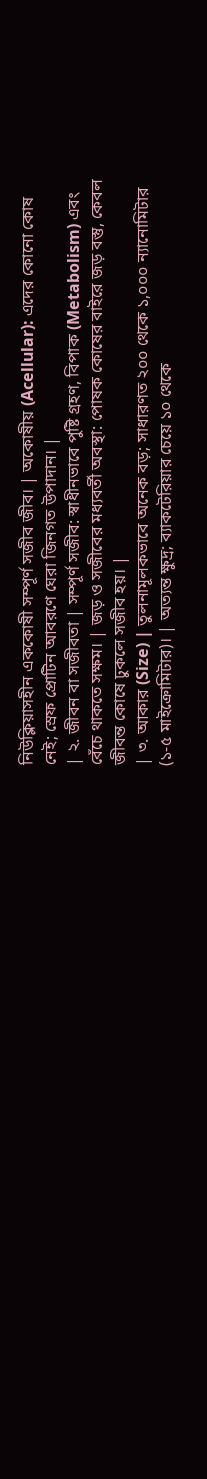নিউক্লিয়াসহীন এককোষী সম্পূর্ণ সজীব জীব। | অকোষীয় (Acellular): এদের কোনো কোষ নেই; স্রেফ প্রোটিন আবরণে ঘেরা জিনগত উপাদান। |
| ২. জীবন বা সজীবতা | সম্পূর্ণ সজীব: স্বাধীনভাবে পুষ্টি গ্রহণ, বিপাক (Metabolism) এবং বেঁচে থাকতে সক্ষম। | জড় ও সজীবের মধ্যবর্তী অবস্থা: পোষক কোষের বাইরে জড় বস্তু, কেবল জীবন্ত কোষে ঢুকলে সজীব হয়। |
| ৩. আকার (Size) | তুলনামূলকভাবে অনেক বড়; সাধারণত ২০০ থেকে ১,০০০ ন্যানোমিটার (১-৫ মাইক্রোমিটার)। | অত্যন্ত ক্ষুদ্র; ব্যাকটেরিয়ার চেয়ে ১০ থেকে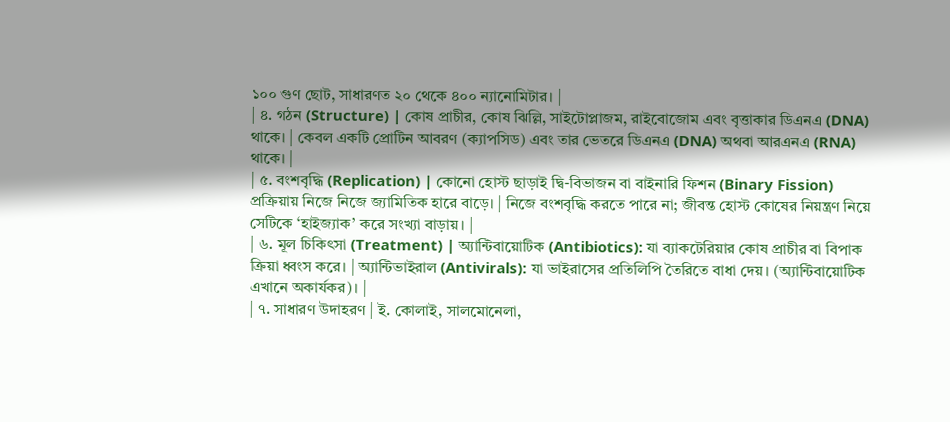১০০ গুণ ছোট, সাধারণত ২০ থেকে ৪০০ ন্যানোমিটার। |
| ৪. গঠন (Structure) | কোষ প্রাচীর, কোষ ঝিল্লি, সাইটোপ্লাজম, রাইবোজোম এবং বৃত্তাকার ডিএনএ (DNA) থাকে। | কেবল একটি প্রোটিন আবরণ (ক্যাপসিড) এবং তার ভেতরে ডিএনএ (DNA) অথবা আরএনএ (RNA) থাকে। |
| ৫. বংশবৃদ্ধি (Replication) | কোনো হোস্ট ছাড়াই দ্বি-বিভাজন বা বাইনারি ফিশন (Binary Fission) প্রক্রিয়ায় নিজে নিজে জ্যামিতিক হারে বাড়ে। | নিজে বংশবৃদ্ধি করতে পারে না; জীবন্ত হোস্ট কোষের নিয়ন্ত্রণ নিয়ে সেটিকে ‘হাইজ্যাক’ করে সংখ্যা বাড়ায়। |
| ৬. মূল চিকিৎসা (Treatment) | অ্যান্টিবায়োটিক (Antibiotics): যা ব্যাকটেরিয়ার কোষ প্রাচীর বা বিপাক ক্রিয়া ধ্বংস করে। | অ্যান্টিভাইরাল (Antivirals): যা ভাইরাসের প্রতিলিপি তৈরিতে বাধা দেয়। (অ্যান্টিবায়োটিক এখানে অকার্যকর)। |
| ৭. সাধারণ উদাহরণ | ই. কোলাই, সালমোনেলা,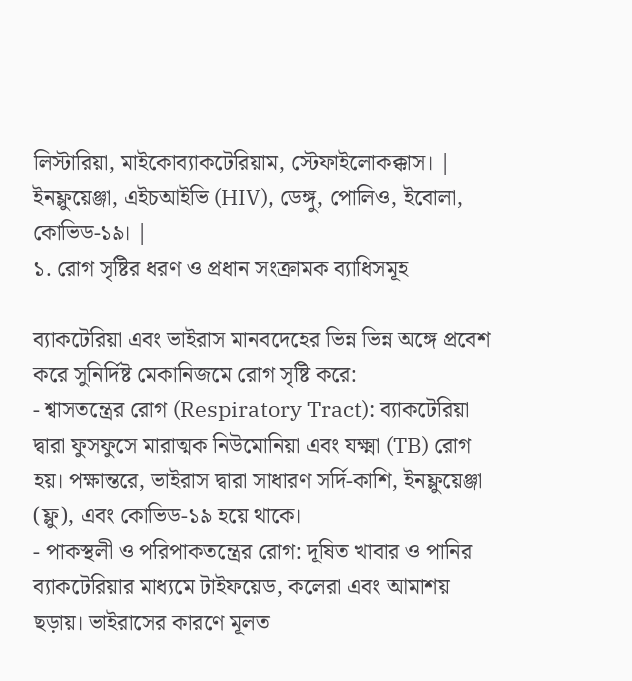লিস্টারিয়া, মাইকোব্যাকটেরিয়াম, স্টেফাইলোকক্কাস। | ইনফ্লুয়েঞ্জা, এইচআইভি (HIV), ডেঙ্গু, পোলিও, ইবোলা, কোভিড-১৯। |
১. রোগ সৃষ্টির ধরণ ও প্রধান সংক্রামক ব্যাধিসমূহ

ব্যাকটেরিয়া এবং ভাইরাস মানবদেহের ভিন্ন ভিন্ন অঙ্গে প্রবেশ করে সুনির্দিষ্ট মেকানিজমে রোগ সৃষ্টি করে:
- শ্বাসতন্ত্রের রোগ (Respiratory Tract): ব্যাকটেরিয়া দ্বারা ফুসফুসে মারাত্মক নিউমোনিয়া এবং যক্ষ্মা (TB) রোগ হয়। পক্ষান্তরে, ভাইরাস দ্বারা সাধারণ সর্দি-কাশি, ইনফ্লুয়েঞ্জা (ফ্লু), এবং কোভিড-১৯ হয়ে থাকে।
- পাকস্থলী ও পরিপাকতন্ত্রের রোগ: দূষিত খাবার ও পানির ব্যাকটেরিয়ার মাধ্যমে টাইফয়েড, কলেরা এবং আমাশয় ছড়ায়। ভাইরাসের কারণে মূলত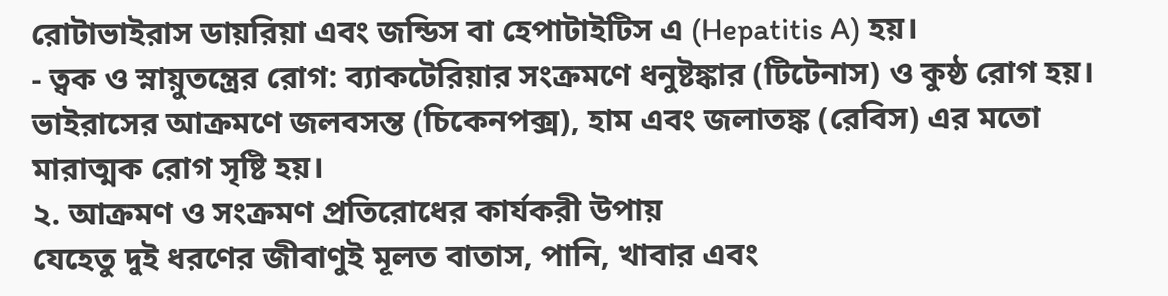রোটাভাইরাস ডায়রিয়া এবং জন্ডিস বা হেপাটাইটিস এ (Hepatitis A) হয়।
- ত্বক ও স্নায়ুতন্ত্রের রোগ: ব্যাকটেরিয়ার সংক্রমণে ধনুষ্টঙ্কার (টিটেনাস) ও কুষ্ঠ রোগ হয়। ভাইরাসের আক্রমণে জলবসন্ত (চিকেনপক্স), হাম এবং জলাতঙ্ক (রেবিস) এর মতো মারাত্মক রোগ সৃষ্টি হয়।
২. আক্রমণ ও সংক্রমণ প্রতিরোধের কার্যকরী উপায়
যেহেতু দুই ধরণের জীবাণুই মূলত বাতাস, পানি, খাবার এবং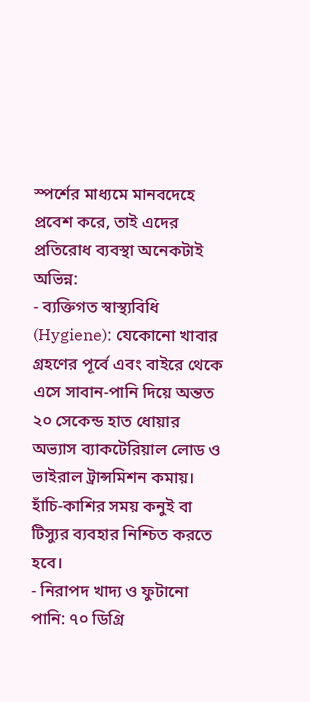স্পর্শের মাধ্যমে মানবদেহে প্রবেশ করে, তাই এদের প্রতিরোধ ব্যবস্থা অনেকটাই অভিন্ন:
- ব্যক্তিগত স্বাস্থ্যবিধি (Hygiene): যেকোনো খাবার গ্রহণের পূর্বে এবং বাইরে থেকে এসে সাবান-পানি দিয়ে অন্তত ২০ সেকেন্ড হাত ধোয়ার অভ্যাস ব্যাকটেরিয়াল লোড ও ভাইরাল ট্রান্সমিশন কমায়। হাঁচি-কাশির সময় কনুই বা টিস্যুর ব্যবহার নিশ্চিত করতে হবে।
- নিরাপদ খাদ্য ও ফুটানো পানি: ৭০ ডিগ্রি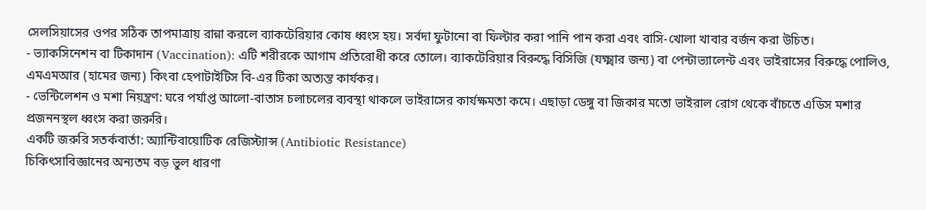সেলসিয়াসের ওপর সঠিক তাপমাত্রায় রান্না করলে ব্যাকটেরিয়ার কোষ ধ্বংস হয়। সর্বদা ফুটানো বা ফিল্টার করা পানি পান করা এবং বাসি-খোলা খাবার বর্জন করা উচিত।
- ভ্যাকসিনেশন বা টিকাদান (Vaccination): এটি শরীরকে আগাম প্রতিরোধী করে তোলে। ব্যাকটেরিয়ার বিরুদ্ধে বিসিজি (যক্ষ্মার জন্য) বা পেন্টাভ্যালেন্ট এবং ভাইরাসের বিরুদ্ধে পোলিও, এমএমআর (হামের জন্য) কিংবা হেপাটাইটিস বি-এর টিকা অত্যন্ত কার্যকর।
- ভেন্টিলেশন ও মশা নিয়ন্ত্রণ: ঘরে পর্যাপ্ত আলো-বাতাস চলাচলের ব্যবস্থা থাকলে ভাইরাসের কার্যক্ষমতা কমে। এছাড়া ডেঙ্গু বা জিকার মতো ভাইরাল রোগ থেকে বাঁচতে এডিস মশার প্রজননস্থল ধ্বংস করা জরুরি।
একটি জরুরি সতর্কবার্তা: অ্যান্টিবায়োটিক রেজিস্ট্যান্স (Antibiotic Resistance)
চিকিৎসাবিজ্ঞানের অন্যতম বড় ভুল ধারণা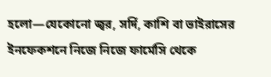হলো—যেকোনো জ্বর, সর্দি, কাশি বা ভাইরাসের ইনফেকশনে নিজে নিজে ফার্মেসি থেকে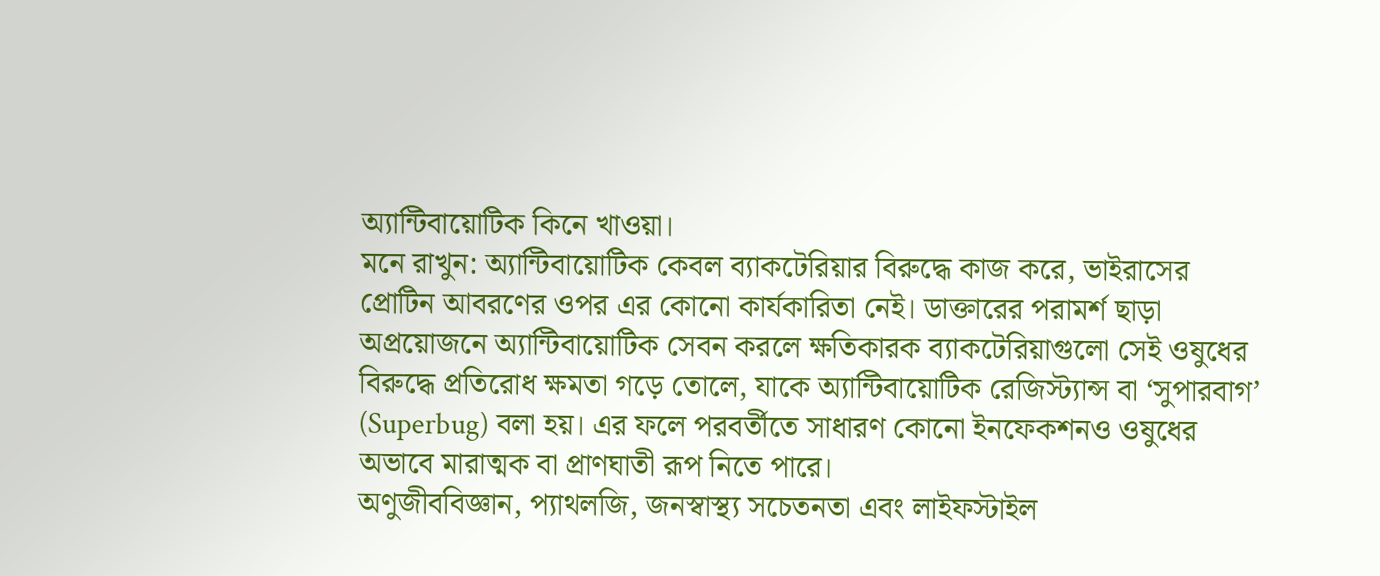অ্যান্টিবায়োটিক কিনে খাওয়া।
মনে রাখুন: অ্যান্টিবায়োটিক কেবল ব্যাকটেরিয়ার বিরুদ্ধে কাজ করে, ভাইরাসের প্রোটিন আবরণের ওপর এর কোনো কার্যকারিতা নেই। ডাক্তারের পরামর্শ ছাড়া অপ্রয়োজনে অ্যান্টিবায়োটিক সেবন করলে ক্ষতিকারক ব্যাকটেরিয়াগুলো সেই ওষুধের বিরুদ্ধে প্রতিরোধ ক্ষমতা গড়ে তোলে, যাকে অ্যান্টিবায়োটিক রেজিস্ট্যান্স বা ‘সুপারবাগ’ (Superbug) বলা হয়। এর ফলে পরবর্তীতে সাধারণ কোনো ইনফেকশনও ওষুধের অভাবে মারাত্মক বা প্রাণঘাতী রূপ নিতে পারে।
অণুজীববিজ্ঞান, প্যাথলজি, জনস্বাস্থ্য সচেতনতা এবং লাইফস্টাইল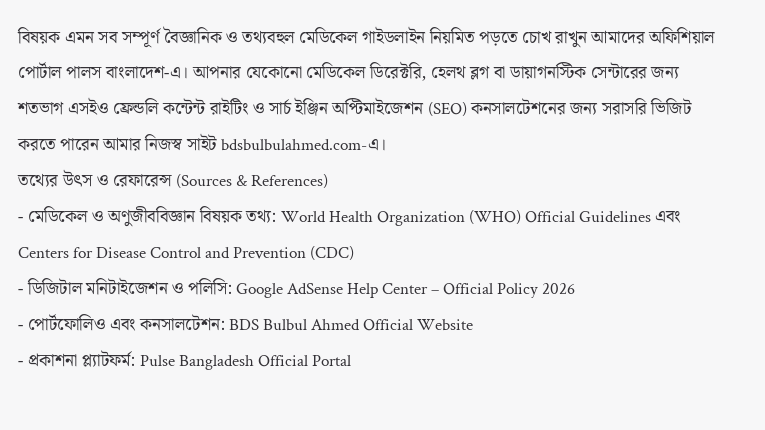বিষয়ক এমন সব সম্পূর্ণ বৈজ্ঞানিক ও তথ্যবহুল মেডিকেল গাইডলাইন নিয়মিত পড়তে চোখ রাখুন আমাদের অফিশিয়াল পোর্টাল পালস বাংলাদেশ-এ। আপনার যেকোনো মেডিকেল ডিরেক্টরি, হেলথ ব্লগ বা ডায়াগনস্টিক সেন্টারের জন্য শতভাগ এসইও ফ্রেন্ডলি কন্টেন্ট রাইটিং ও সার্চ ইঞ্জিন অপ্টিমাইজেশন (SEO) কনসালটেশনের জন্য সরাসরি ভিজিট করতে পারেন আমার নিজস্ব সাইট bdsbulbulahmed.com-এ।
তথ্যের উৎস ও রেফারেন্স (Sources & References)
- মেডিকেল ও অণুজীববিজ্ঞান বিষয়ক তথ্য: World Health Organization (WHO) Official Guidelines এবং Centers for Disease Control and Prevention (CDC)
- ডিজিটাল মনিটাইজেশন ও পলিসি: Google AdSense Help Center – Official Policy 2026
- পোর্টফোলিও এবং কনসালটেশন: BDS Bulbul Ahmed Official Website
- প্রকাশনা প্ল্যাটফর্ম: Pulse Bangladesh Official Portal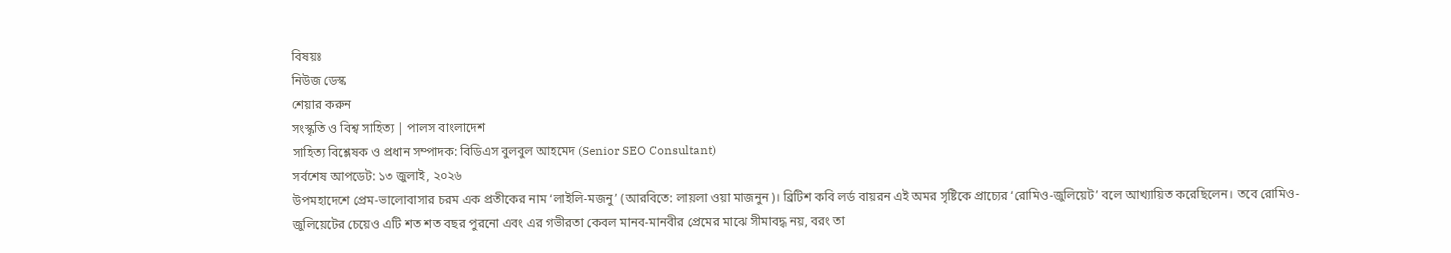বিষয়ঃ
নিউজ ডেস্ক
শেয়ার করুন
সংস্কৃতি ও বিশ্ব সাহিত্য | পালস বাংলাদেশ
সাহিত্য বিশ্লেষক ও প্রধান সম্পাদক: বিডিএস বুলবুল আহমেদ (Senior SEO Consultant)
সর্বশেষ আপডেট: ১৩ জুলাই, ২০২৬
উপমহাদেশে প্রেম-ভালোবাসার চরম এক প্রতীকের নাম ‘লাইলি-মজনু’ (আরবিতে: লায়লা ওয়া মাজনুন)। ব্রিটিশ কবি লর্ড বায়রন এই অমর সৃষ্টিকে প্রাচ্যের ‘রোমিও-জুলিয়েট’ বলে আখ্যায়িত করেছিলেন। তবে রোমিও-জুলিয়েটের চেয়েও এটি শত শত বছর পুরনো এবং এর গভীরতা কেবল মানব-মানবীর প্রেমের মাঝে সীমাবদ্ধ নয়, বরং তা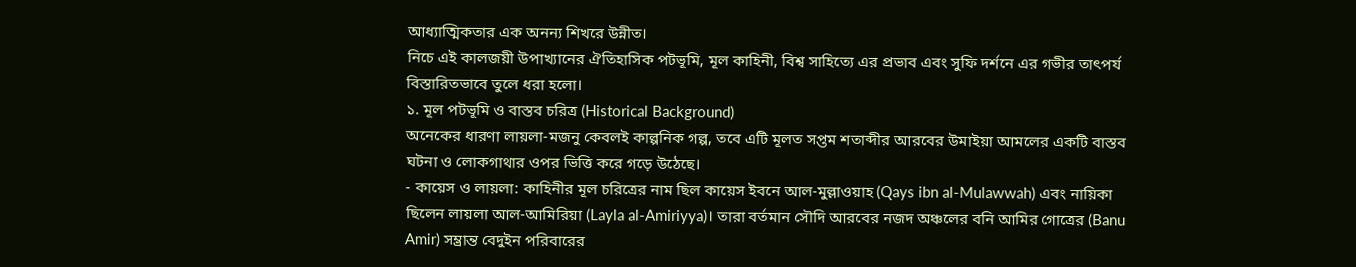আধ্যাত্মিকতার এক অনন্য শিখরে উন্নীত।
নিচে এই কালজয়ী উপাখ্যানের ঐতিহাসিক পটভূমি, মূল কাহিনী, বিশ্ব সাহিত্যে এর প্রভাব এবং সুফি দর্শনে এর গভীর তাৎপর্য বিস্তারিতভাবে তুলে ধরা হলো।
১. মূল পটভূমি ও বাস্তব চরিত্র (Historical Background)
অনেকের ধারণা লায়লা-মজনু কেবলই কাল্পনিক গল্প, তবে এটি মূলত সপ্তম শতাব্দীর আরবের উমাইয়া আমলের একটি বাস্তব ঘটনা ও লোকগাথার ওপর ভিত্তি করে গড়ে উঠেছে।
- কায়েস ও লায়লা: কাহিনীর মূল চরিত্রের নাম ছিল কায়েস ইবনে আল-মুল্লাওয়াহ (Qays ibn al-Mulawwah) এবং নায়িকা ছিলেন লায়লা আল-আমিরিয়া (Layla al-Amiriyya)। তারা বর্তমান সৌদি আরবের নজদ অঞ্চলের বনি আমির গোত্রের (Banu Amir) সম্ভ্রান্ত বেদুইন পরিবারের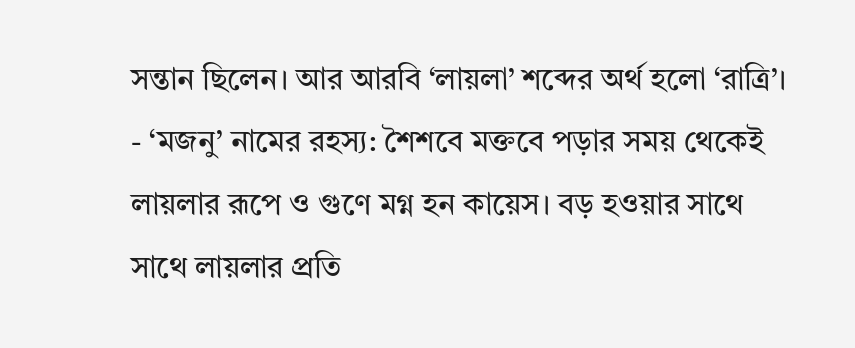সন্তান ছিলেন। আর আরবি ‘লায়লা’ শব্দের অর্থ হলো ‘রাত্রি’।
- ‘মজনু’ নামের রহস্য: শৈশবে মক্তবে পড়ার সময় থেকেই লায়লার রূপে ও গুণে মগ্ন হন কায়েস। বড় হওয়ার সাথে সাথে লায়লার প্রতি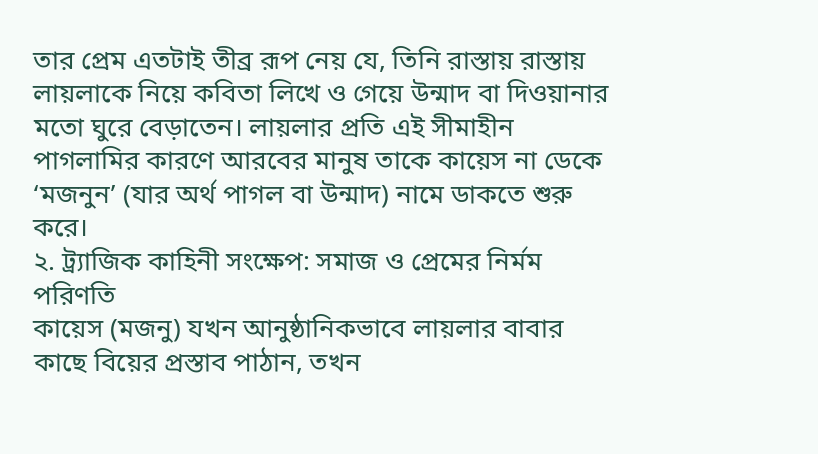তার প্রেম এতটাই তীব্র রূপ নেয় যে, তিনি রাস্তায় রাস্তায় লায়লাকে নিয়ে কবিতা লিখে ও গেয়ে উন্মাদ বা দিওয়ানার মতো ঘুরে বেড়াতেন। লায়লার প্রতি এই সীমাহীন পাগলামির কারণে আরবের মানুষ তাকে কায়েস না ডেকে ‘মজনুন’ (যার অর্থ পাগল বা উন্মাদ) নামে ডাকতে শুরু করে।
২. ট্র্যাজিক কাহিনী সংক্ষেপ: সমাজ ও প্রেমের নির্মম পরিণতি
কায়েস (মজনু) যখন আনুষ্ঠানিকভাবে লায়লার বাবার কাছে বিয়ের প্রস্তাব পাঠান, তখন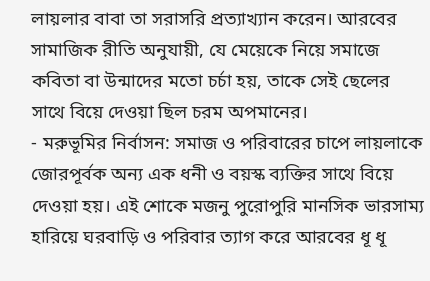লায়লার বাবা তা সরাসরি প্রত্যাখ্যান করেন। আরবের সামাজিক রীতি অনুযায়ী, যে মেয়েকে নিয়ে সমাজে কবিতা বা উন্মাদের মতো চর্চা হয়, তাকে সেই ছেলের সাথে বিয়ে দেওয়া ছিল চরম অপমানের।
- মরুভূমির নির্বাসন: সমাজ ও পরিবারের চাপে লায়লাকে জোরপূর্বক অন্য এক ধনী ও বয়স্ক ব্যক্তির সাথে বিয়ে দেওয়া হয়। এই শোকে মজনু পুরোপুরি মানসিক ভারসাম্য হারিয়ে ঘরবাড়ি ও পরিবার ত্যাগ করে আরবের ধূ ধূ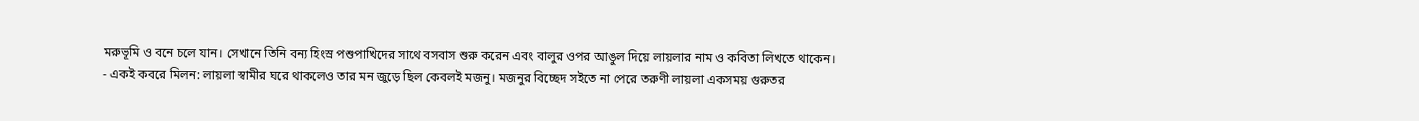মরুভূমি ও বনে চলে যান। সেখানে তিনি বন্য হিংস্র পশুপাখিদের সাথে বসবাস শুরু করেন এবং বালুর ওপর আঙুল দিয়ে লায়লার নাম ও কবিতা লিখতে থাকেন।
- একই কবরে মিলন: লায়লা স্বামীর ঘরে থাকলেও তার মন জুড়ে ছিল কেবলই মজনু। মজনুর বিচ্ছেদ সইতে না পেরে তরুণী লায়লা একসময় গুরুতর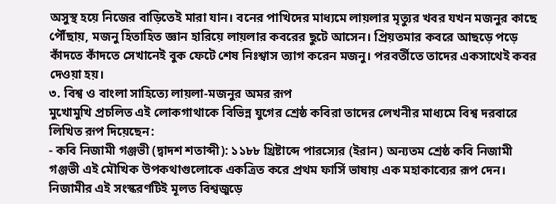অসুস্থ হয়ে নিজের বাড়িতেই মারা যান। বনের পাখিদের মাধ্যমে লায়লার মৃত্যুর খবর যখন মজনুর কাছে পৌঁছায়, মজনু হিতাহিত জ্ঞান হারিয়ে লায়লার কবরের ছুটে আসেন। প্রিয়তমার কবরে আছড়ে পড়ে কাঁদতে কাঁদতে সেখানেই বুক ফেটে শেষ নিঃশ্বাস ত্যাগ করেন মজনু। পরবর্তীতে তাদের একসাথেই কবর দেওয়া হয়।
৩. বিশ্ব ও বাংলা সাহিত্যে লায়লা-মজনুর অমর রূপ
মুখোমুখি প্রচলিত এই লোকগাথাকে বিভিন্ন যুগের শ্রেষ্ঠ কবিরা তাদের লেখনীর মাধ্যমে বিশ্ব দরবারে লিখিত রূপ দিয়েছেন:
- কবি নিজামী গঞ্জভী (দ্বাদশ শতাব্দী): ১১৮৮ খ্রিষ্টাব্দে পারস্যের (ইরান) অন্যতম শ্রেষ্ঠ কবি নিজামী গঞ্জভী এই মৌখিক উপকথাগুলোকে একত্রিত করে প্রথম ফার্সি ভাষায় এক মহাকাব্যের রূপ দেন। নিজামীর এই সংস্করণটিই মূলত বিশ্বজুড়ে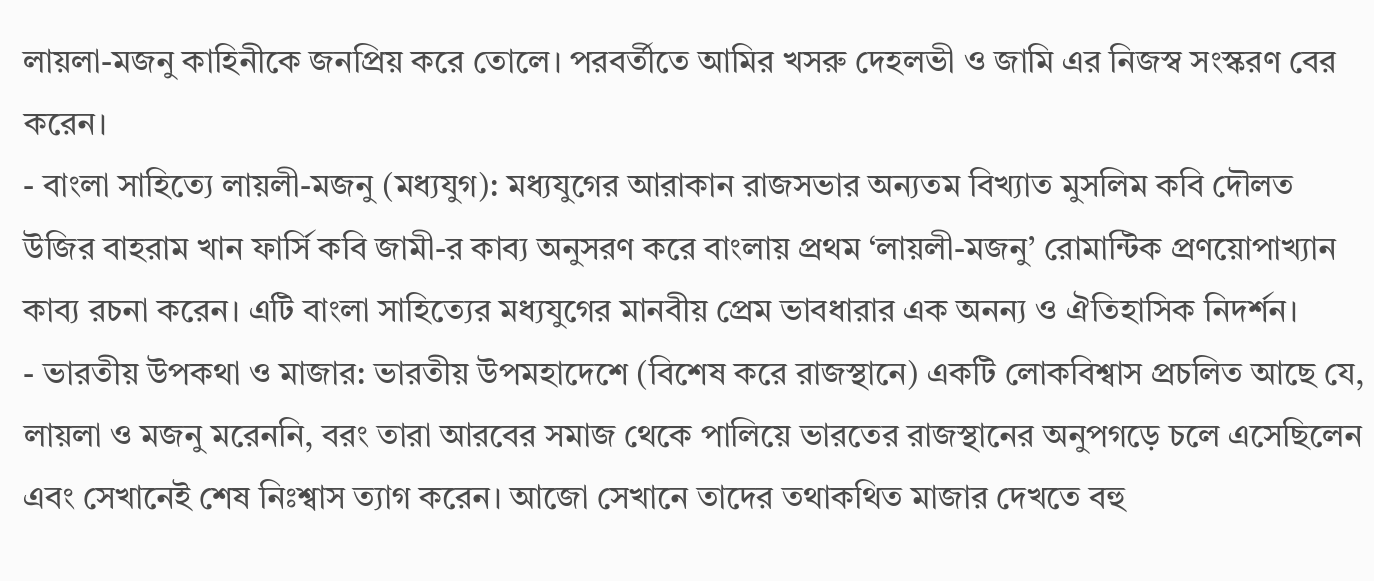লায়লা-মজনু কাহিনীকে জনপ্রিয় করে তোলে। পরবর্তীতে আমির খসরু দেহলভী ও জামি এর নিজস্ব সংস্করণ বের করেন।
- বাংলা সাহিত্যে লায়লী-মজনু (মধ্যযুগ): মধ্যযুগের আরাকান রাজসভার অন্যতম বিখ্যাত মুসলিম কবি দৌলত উজির বাহরাম খান ফার্সি কবি জামী-র কাব্য অনুসরণ করে বাংলায় প্রথম ‘লায়লী-মজনু’ রোমান্টিক প্রণয়োপাখ্যান কাব্য রচনা করেন। এটি বাংলা সাহিত্যের মধ্যযুগের মানবীয় প্রেম ভাবধারার এক অনন্য ও ঐতিহাসিক নিদর্শন।
- ভারতীয় উপকথা ও মাজার: ভারতীয় উপমহাদেশে (বিশেষ করে রাজস্থানে) একটি লোকবিশ্বাস প্রচলিত আছে যে, লায়লা ও মজনু মরেননি, বরং তারা আরবের সমাজ থেকে পালিয়ে ভারতের রাজস্থানের অনুপগড়ে চলে এসেছিলেন এবং সেখানেই শেষ নিঃশ্বাস ত্যাগ করেন। আজো সেখানে তাদের তথাকথিত মাজার দেখতে বহু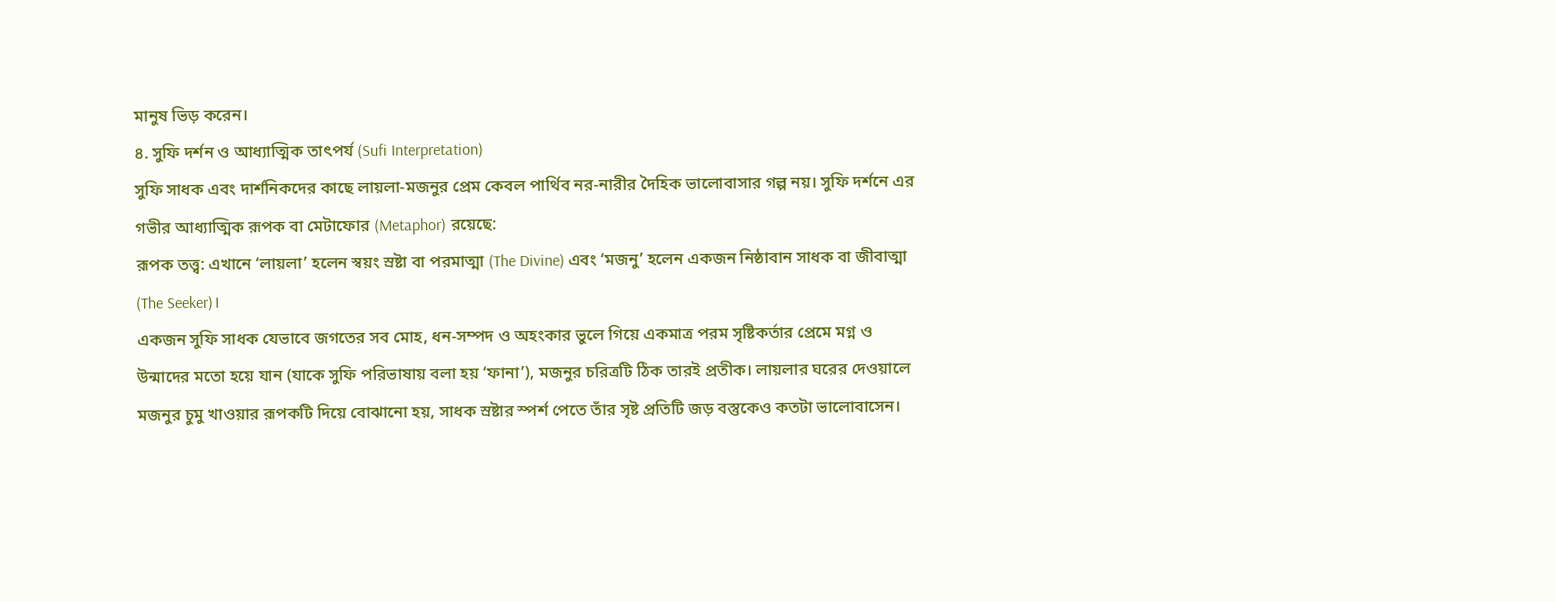মানুষ ভিড় করেন।
৪. সুফি দর্শন ও আধ্যাত্মিক তাৎপর্য (Sufi Interpretation)
সুফি সাধক এবং দার্শনিকদের কাছে লায়লা-মজনুর প্রেম কেবল পার্থিব নর-নারীর দৈহিক ভালোবাসার গল্প নয়। সুফি দর্শনে এর গভীর আধ্যাত্মিক রূপক বা মেটাফোর (Metaphor) রয়েছে:
রূপক তত্ত্ব: এখানে ‘লায়লা’ হলেন স্বয়ং স্রষ্টা বা পরমাত্মা (The Divine) এবং ‘মজনু’ হলেন একজন নিষ্ঠাবান সাধক বা জীবাত্মা (The Seeker)।
একজন সুফি সাধক যেভাবে জগতের সব মোহ, ধন-সম্পদ ও অহংকার ভুলে গিয়ে একমাত্র পরম সৃষ্টিকর্তার প্রেমে মগ্ন ও উন্মাদের মতো হয়ে যান (যাকে সুফি পরিভাষায় বলা হয় ‘ফানা’), মজনুর চরিত্রটি ঠিক তারই প্রতীক। লায়লার ঘরের দেওয়ালে মজনুর চুমু খাওয়ার রূপকটি দিয়ে বোঝানো হয়, সাধক স্রষ্টার স্পর্শ পেতে তাঁর সৃষ্ট প্রতিটি জড় বস্তুকেও কতটা ভালোবাসেন।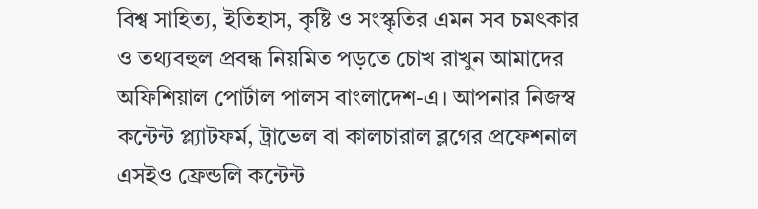বিশ্ব সাহিত্য, ইতিহাস, কৃষ্টি ও সংস্কৃতির এমন সব চমৎকার ও তথ্যবহুল প্রবন্ধ নিয়মিত পড়তে চোখ রাখুন আমাদের অফিশিয়াল পোর্টাল পালস বাংলাদেশ-এ। আপনার নিজস্ব কন্টেন্ট প্ল্যাটফর্ম, ট্রাভেল বা কালচারাল ব্লগের প্রফেশনাল এসইও ফ্রেন্ডলি কন্টেন্ট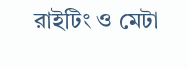রাইটিং ও মেটা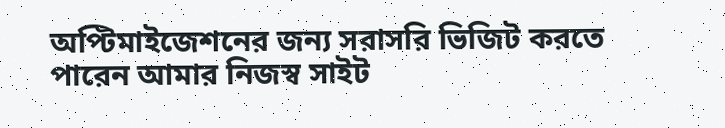অপ্টিমাইজেশনের জন্য সরাসরি ভিজিট করতে পারেন আমার নিজস্ব সাইট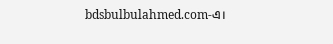bdsbulbulahmed.com-এ।